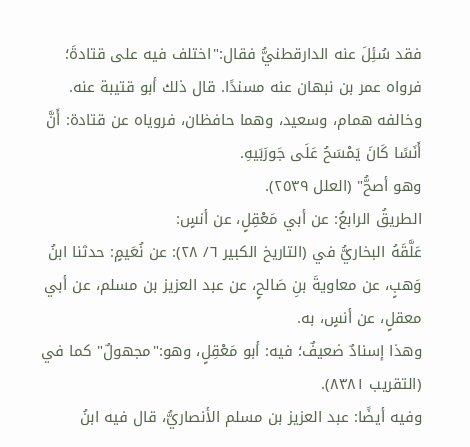فقد سُئِلَ عنه الدارقطنيُّ فقال:"اختلف فيه على قتادةَ؛ فرواه عمر بن نبهان عنه مسندًا. قال ذلك أبو قتيبة عنه.
وخالفه همام، وسعيد، وهما حافظان، فروياه عن قتادة: أَنَّ أَنَسًا كَانَ يَمْسَحُ عَلَى جَورَبَيهِ.
وهو أصحُّ" (العلل ٢٥٣٩).
الطريقُ الرابعُ: عن أبي مَعْقِلٍ، عن أنسٍ:
عَلَّقَهُ البخاريُّ في (التاريخ الكبير ٦/ ٢٨): عن نُعَيمٍ: حدثنا ابنُ وَهبٍ، عن معاويةَ بنِ صَالحٍ، عن عبد العزيز بن مسلم، عن أبي معقلٍ، عن أنسٍ، به.
وهذا إسنادٌ ضعيفٌ؛ فيه: أبو مَعْقِلٍ، وهو:"مجهولٌ" كما في (التقريب ٨٣٨١).
وفيه أيضًا: عبد العزيز بن مسلم الأنصاريُّ، قال فيه ابنُ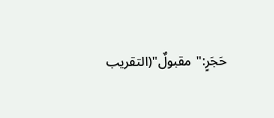حَجَرٍ:"مقبولٌ"(التقريب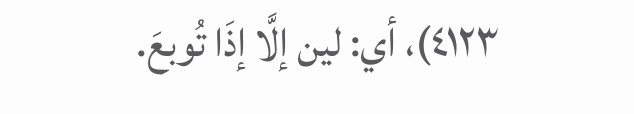٤١٢٣)، أي: لين إلَّا إذَا تُوبعَ.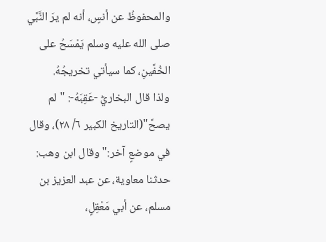والمحفوظُ عن أنسٍ، أنه لم يرَ النَّبَّي صلى الله عليه وسلم يَمْسَحُ على الخُفَّينِ، كما سيأتي تخريجُهُ.
ولذا قال البخاريُّ -عَقِبَهُ-: "لم يصحَّ"(التاريخ الكبير ٦/ ٢٨)، وقال في موضعٍ آخر:"وقال ابن وهب: حدثنا معاوية، عن عبد العزيز بن مسلم، عن أبي مَعْقِلٍ،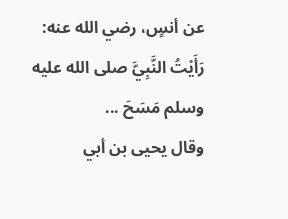عن أنسٍ، رضي الله عنه: رَأَيْتُ النَّبِيَّ صلى الله عليه وسلم مَسَحَ ...
وقال يحيى بن أبي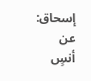إسحاق: عن أنسٍ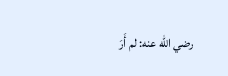رضي الله عنه: لم أَرَ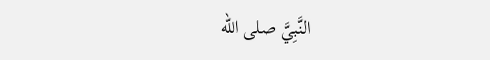النَّبِيَّ صلى الله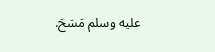عليه وسلم مَسَحَ.